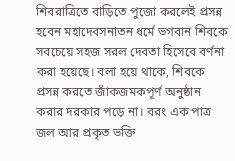শিবরাত্রিতে বাড়িতে পুজো করলেই প্রসন্ন হবেন মহাদেবসনাতন ধর্মে ভগবান শিবকে সবচেয়ে সহজ সরল দেবতা হিসেবে বর্ণনা করা হয়েছে। বলা হয়ে থাকে, শিবকে প্রসন্ন করতে জাঁকজমকপূর্ণ অনুষ্ঠান করার দরকার পড়ে না। বরং এক পাত্র জল আর প্রকৃত ভক্তি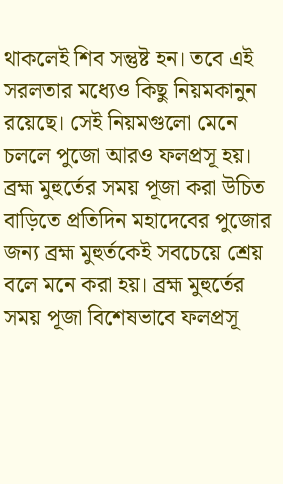থাকলেই শিব সন্তুষ্ট হন। তবে এই সরলতার মধ্যেও কিছু নিয়মকানুন রয়েছে। সেই নিয়মগুলো মেনে চললে পুজো আরও ফলপ্রসূ হয়।
ব্রহ্ম মুহুর্তের সময় পূজা করা উচিত
বাড়িতে প্রতিদিন মহাদেবের পুজোর জন্য ব্রহ্ম মুহুর্তকেই সবচেয়ে শ্রেয় বলে মনে করা হয়। ব্রহ্ম মুহুর্তের সময় পূজা বিশেষভাবে ফলপ্রসূ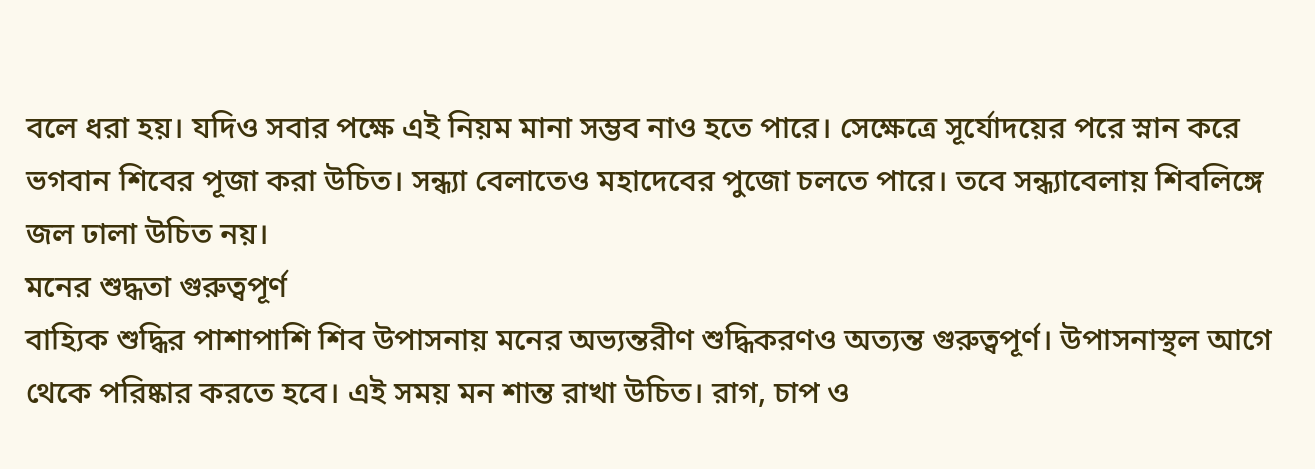বলে ধরা হয়। যদিও সবার পক্ষে এই নিয়ম মানা সম্ভব নাও হতে পারে। সেক্ষেত্রে সূর্যোদয়ের পরে স্নান করে ভগবান শিবের পূজা করা উচিত। সন্ধ্যা বেলাতেও মহাদেবের পুজো চলতে পারে। তবে সন্ধ্যাবেলায় শিবলিঙ্গে জল ঢালা উচিত নয়।
মনের শুদ্ধতা গুরুত্বপূর্ণ
বাহ্যিক শুদ্ধির পাশাপাশি শিব উপাসনায় মনের অভ্যন্তরীণ শুদ্ধিকরণও অত্যন্ত গুরুত্বপূর্ণ। উপাসনাস্থল আগে থেকে পরিষ্কার করতে হবে। এই সময় মন শান্ত রাখা উচিত। রাগ, চাপ ও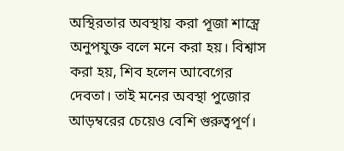অস্থিরতার অবস্থায় করা পূজা শাস্ত্রে অনুপযুক্ত বলে মনে করা হয়। বিশ্বাস করা হয়, শিব হলেন আবেগের দেবতা। তাই মনের অবস্থা পুজোর আড়ম্বরের চেয়েও বেশি গুরুত্বপূর্ণ।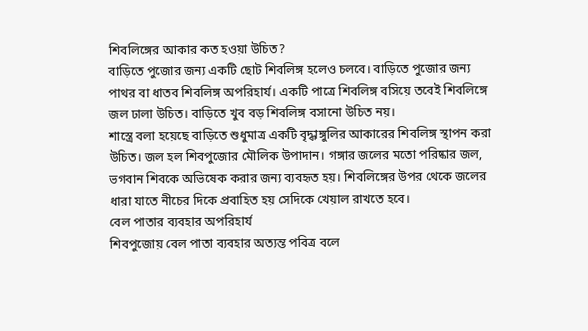শিবলিঙ্গের আকার কত হওয়া উচিত?
বাড়িতে পুজোর জন্য একটি ছোট শিবলিঙ্গ হলেও চলবে। বাড়িতে পুজোর জন্য পাথর বা ধাতব শিবলিঙ্গ অপরিহার্য। একটি পাত্রে শিবলিঙ্গ বসিয়ে তবেই শিবলিঙ্গে জল ঢালা উচিত। বাড়িতে খুব বড় শিবলিঙ্গ বসানো উচিত নয়।
শাস্ত্রে বলা হয়েছে বাড়িতে শুধুমাত্র একটি বৃদ্ধাঙ্গুলির আকারের শিবলিঙ্গ স্থাপন করা উচিত। জল হল শিবপুজোর মৌলিক উপাদান। গঙ্গার জলের মতো পরিষ্কার জল, ভগবান শিবকে অভিষেক করার জন্য ব্যবহৃত হয়। শিবলিঙ্গের উপর থেকে জলের ধারা যাতে নীচের দিকে প্রবাহিত হয় সেদিকে খেয়াল রাখতে হবে।
বেল পাতার ব্যবহার অপরিহার্য
শিবপুজোয় বেল পাতা ব্যবহার অত্যন্ত পবিত্র বলে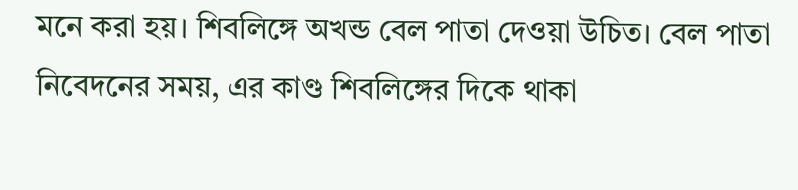মনে করা হয়। শিবলিঙ্গে অখন্ড বেল পাতা দেওয়া উচিত। বেল পাতা নিবেদনের সময়, এর কাণ্ড শিবলিঙ্গের দিকে থাকা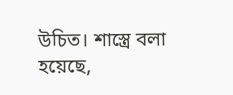উচিত। শাস্ত্রে বলা হয়েছে,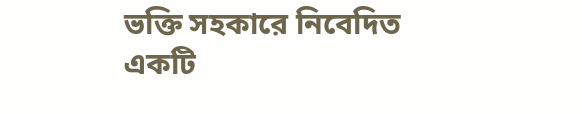ভক্তি সহকারে নিবেদিত একটি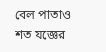বেল পাতাও শত যজ্ঞের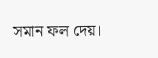সমান ফল দেয়।